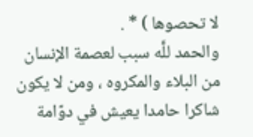لا تحصوها ) * .
والحمد للَّه سبب لعصمة الإنسان من البلاء والمكروه ، ومن لا يكون شاكرا حامدا يعيش في دوّامة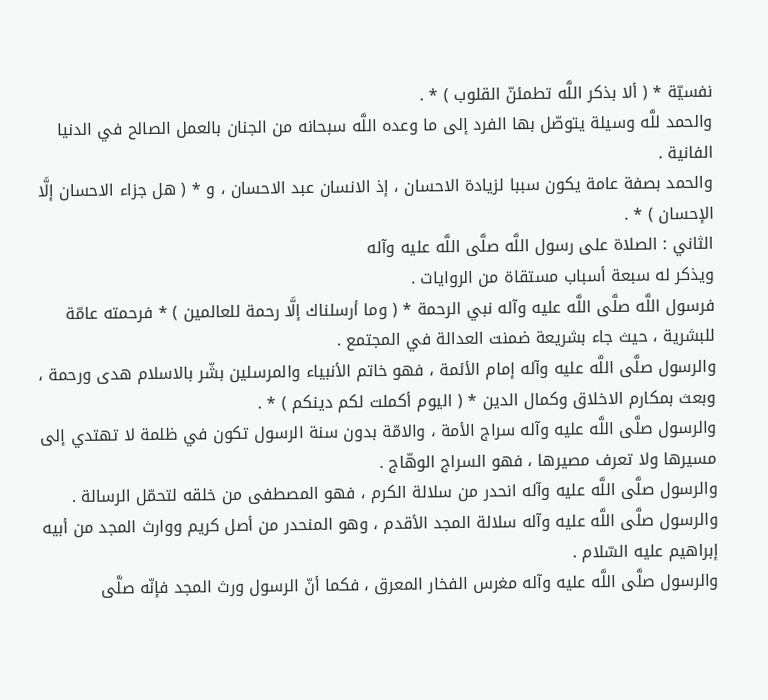نفسيّة * ( ألا بذكر اللَّه تطمئنّ القلوب ) * .
والحمد للَّه وسيلة يتوصّل بها الفرد إلى ما وعده اللَّه سبحانه من الجنان بالعمل الصالح في الدنيا الفانية .
والحمد بصفة عامة يكون سببا لزيادة الاحسان ، إذ الانسان عبد الاحسان ، و * ( هل جزاء الاحسان إلَّا الإحسان ) * .
الثاني : الصلاة على رسول اللَّه صلَّى اللَّه عليه وآله
ويذكر له سبعة أسباب مستقاة من الروايات .
فرسول اللَّه صلَّى اللَّه عليه وآله نبي الرحمة * ( وما أرسلناك إلَّا رحمة للعالمين ) * فرحمته عامّة للبشرية ، حيث جاء بشريعة ضمنت العدالة في المجتمع .
والرسول صلَّى اللَّه عليه وآله إمام الأئمة ، فهو خاتم الأنبياء والمرسلين بشّر بالاسلام هدى ورحمة ، وبعث بمكارم الاخلاق وكمال الدين * ( اليوم أكملت لكم دينكم ) * .
والرسول صلَّى اللَّه عليه وآله سراج الأمة ، والامّة بدون سنة الرسول تكون في ظلمة لا تهتدي إلى مسيرها ولا تعرف مصيرها ، فهو السراج الوهّاج .
والرسول صلَّى اللَّه عليه وآله انحدر من سلالة الكرم ، فهو المصطفى من خلقه لتحمّل الرسالة .
والرسول صلَّى اللَّه عليه وآله سلالة المجد الأقدم ، وهو المنحدر من أصل كريم ووارث المجد من أبيه إبراهيم عليه السّلام .
والرسول صلَّى اللَّه عليه وآله مغرس الفخار المعرق ، فكما أنّ الرسول ورث المجد فإنّه صلَّى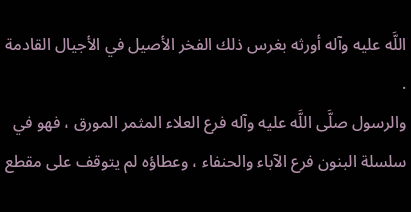اللَّه عليه وآله أورثه بغرس ذلك الفخر الأصيل في الأجيال القادمة .
والرسول صلَّى اللَّه عليه وآله فرع العلاء المثمر المورق ، فهو في سلسلة البنون فرع الآباء والحنفاء ، وعطاؤه لم يتوقف على مقطع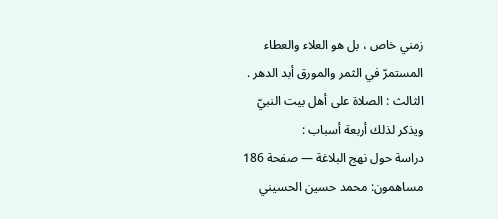زمني خاص ، بل هو العلاء والعطاء المستمرّ في الثمر والمورق أبد الدهر .
الثالث : الصلاة على أهل بيت النبيّ
ويذكر لذلك أربعة أسباب :
دراسة حول نهج البلاغة — صفحة 186
مساهمون: محمد حسين الحسيني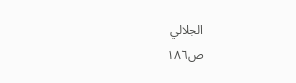الجلالي
ص١٨٦